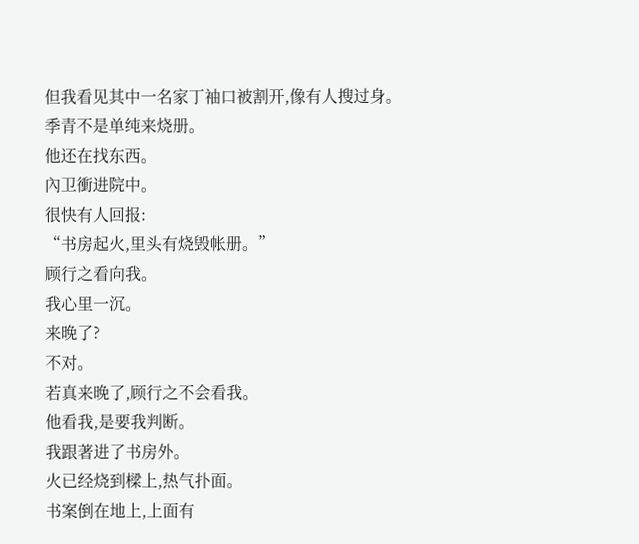但我看见其中一名家丁袖口被割开,像有人搜过身。
季青不是单纯来烧册。
他还在找东西。
內卫衝进院中。
很快有人回报:
“书房起火,里头有烧毁帐册。”
顾行之看向我。
我心里一沉。
来晚了?
不对。
若真来晚了,顾行之不会看我。
他看我,是要我判断。
我跟著进了书房外。
火已经烧到樑上,热气扑面。
书案倒在地上,上面有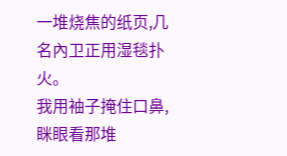一堆烧焦的纸页,几名內卫正用湿毯扑火。
我用袖子掩住口鼻,眯眼看那堆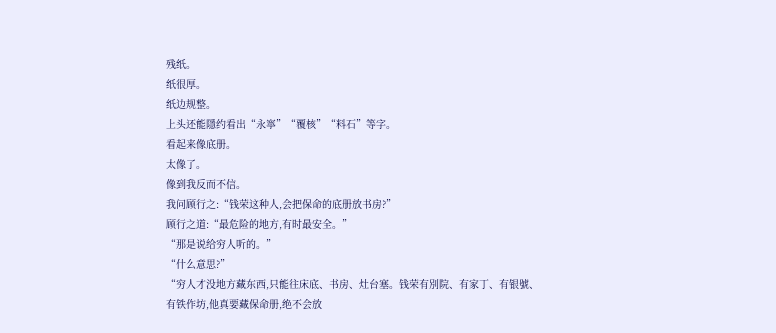残纸。
纸很厚。
纸边规整。
上头还能隱约看出“永寧”“覆核”“料石”等字。
看起来像底册。
太像了。
像到我反而不信。
我问顾行之:“钱荣这种人,会把保命的底册放书房?”
顾行之道:“最危险的地方,有时最安全。”
“那是说给穷人听的。”
“什么意思?”
“穷人才没地方藏东西,只能往床底、书房、灶台塞。钱荣有別院、有家丁、有银號、有铁作坊,他真要藏保命册,绝不会放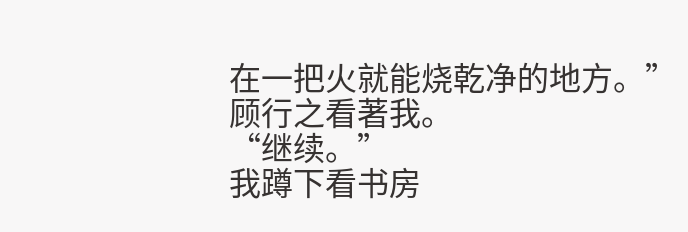在一把火就能烧乾净的地方。”
顾行之看著我。
“继续。”
我蹲下看书房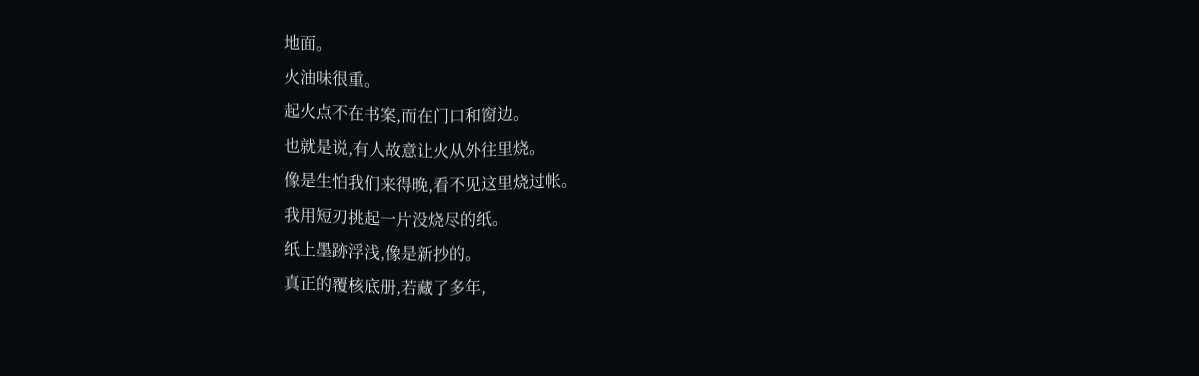地面。
火油味很重。
起火点不在书案,而在门口和窗边。
也就是说,有人故意让火从外往里烧。
像是生怕我们来得晚,看不见这里烧过帐。
我用短刃挑起一片没烧尽的纸。
纸上墨跡浮浅,像是新抄的。
真正的覆核底册,若藏了多年,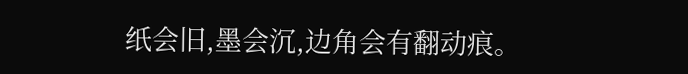纸会旧,墨会沉,边角会有翻动痕。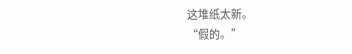这堆纸太新。
“假的。”